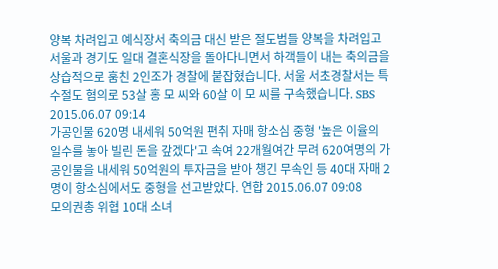양복 차려입고 예식장서 축의금 대신 받은 절도범들 양복을 차려입고 서울과 경기도 일대 결혼식장을 돌아다니면서 하객들이 내는 축의금을 상습적으로 훔친 2인조가 경찰에 붙잡혔습니다. 서울 서초경찰서는 특수절도 혐의로 53살 홍 모 씨와 60살 이 모 씨를 구속했습니다. SBS 2015.06.07 09:14
가공인물 620명 내세워 50억원 편취 자매 항소심 중형 '높은 이율의 일수를 놓아 빌린 돈을 갚겠다'고 속여 22개월여간 무려 620여명의 가공인물을 내세워 50억원의 투자금을 받아 챙긴 무속인 등 40대 자매 2명이 항소심에서도 중형을 선고받았다. 연합 2015.06.07 09:08
모의권총 위협 10대 소녀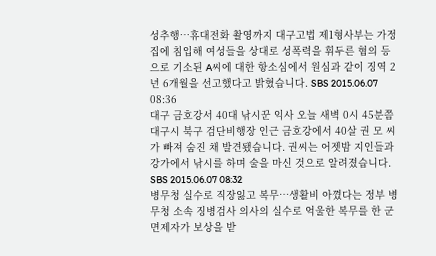성추행…휴대전화 촬영까지 대구고법 제1형사부는 가정집에 침입해 여성들을 상대로 성폭력을 휘두른 혐의 등으로 기소된 A씨에 대한 항소심에서 원심과 같이 징역 2년 6개월을 선고했다고 밝혔습니다. SBS 2015.06.07 08:36
대구 금호강서 40대 낚시꾼 익사 오늘 새벽 0시 45분쯤 대구시 북구 검단비행장 인근 금호강에서 40살 권 모 씨가 빠져 숨진 채 발견됐습니다. 권씨는 어젯밤 지인들과 강가에서 낚시를 하며 술을 마신 것으로 알려졌습니다. SBS 2015.06.07 08:32
병무청 실수로 직장잃고 복무…생활비 아꼈다는 정부 병무청 소속 징병검사 의사의 실수로 억울한 복무를 한 군 면제자가 보상을 받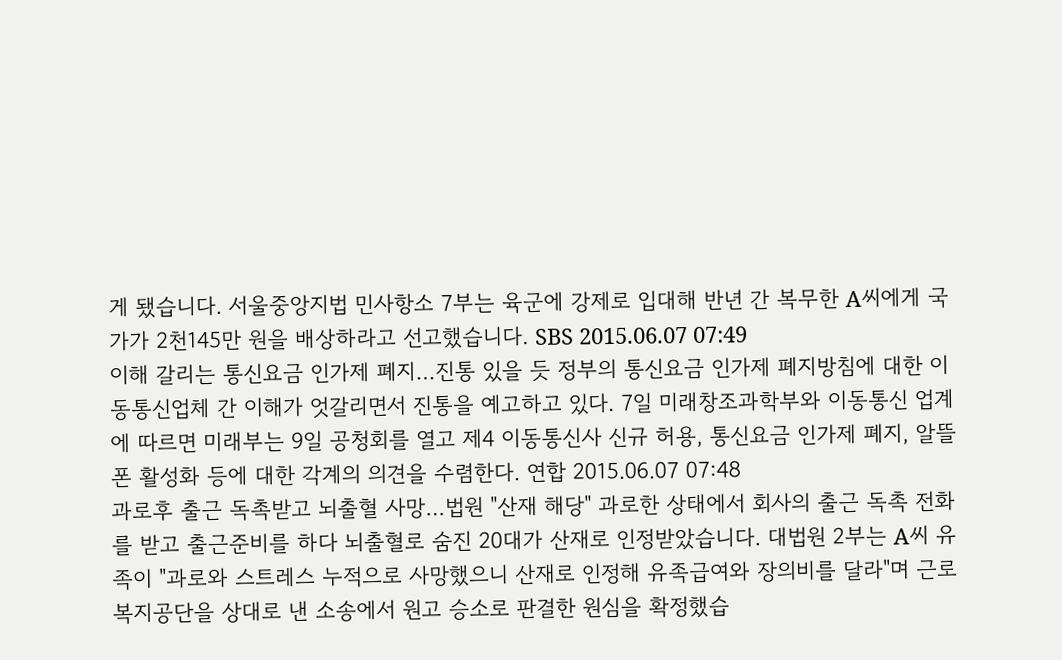게 됐습니다. 서울중앙지법 민사항소 7부는 육군에 강제로 입대해 반년 간 복무한 A씨에게 국가가 2천145만 원을 배상하라고 선고했습니다. SBS 2015.06.07 07:49
이해 갈리는 통신요금 인가제 폐지…진통 있을 듯 정부의 통신요금 인가제 폐지방침에 대한 이동통신업체 간 이해가 엇갈리면서 진통을 예고하고 있다. 7일 미래창조과학부와 이동통신 업계에 따르면 미래부는 9일 공청회를 열고 제4 이동통신사 신규 허용, 통신요금 인가제 폐지, 알뜰폰 활성화 등에 대한 각계의 의견을 수렴한다. 연합 2015.06.07 07:48
과로후 출근 독촉받고 뇌출혈 사망…법원 "산재 해당" 과로한 상태에서 회사의 출근 독촉 전화를 받고 출근준비를 하다 뇌출혈로 숨진 20대가 산재로 인정받았습니다. 대법원 2부는 A씨 유족이 "과로와 스트레스 누적으로 사망했으니 산재로 인정해 유족급여와 장의비를 달라"며 근로복지공단을 상대로 낸 소송에서 원고 승소로 판결한 원심을 확정했습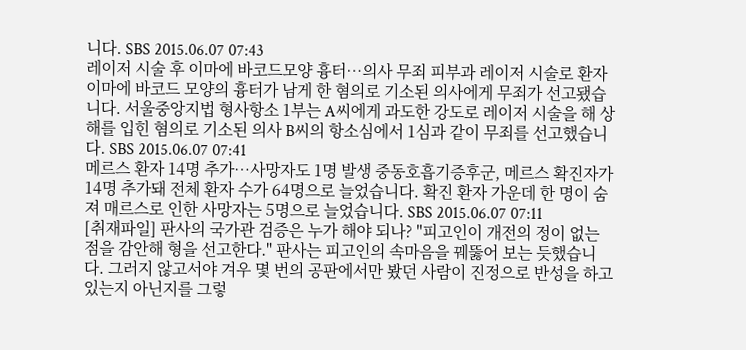니다. SBS 2015.06.07 07:43
레이저 시술 후 이마에 바코드모양 흉터…의사 무죄 피부과 레이저 시술로 환자 이마에 바코드 모양의 흉터가 남게 한 혐의로 기소된 의사에게 무죄가 선고됐습니다. 서울중앙지법 형사항소 1부는 A씨에게 과도한 강도로 레이저 시술을 해 상해를 입힌 혐의로 기소된 의사 B씨의 항소심에서 1심과 같이 무죄를 선고했습니다. SBS 2015.06.07 07:41
메르스 환자 14명 추가…사망자도 1명 발생 중동호흡기증후군, 메르스 확진자가 14명 추가돼 전체 환자 수가 64명으로 늘었습니다. 확진 환자 가운데 한 명이 숨져 매르스로 인한 사망자는 5명으로 늘었습니다. SBS 2015.06.07 07:11
[취재파일] 판사의 국가관 검증은 누가 해야 되나? "피고인이 개전의 정이 없는 점을 감안해 형을 선고한다." 판사는 피고인의 속마음을 꿰뚫어 보는 듯했습니다. 그러지 않고서야 겨우 몇 번의 공판에서만 봤던 사람이 진정으로 반성을 하고 있는지 아닌지를 그렇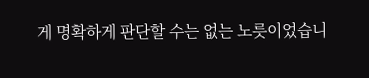게 명확하게 판단할 수는 없는 노릇이었습니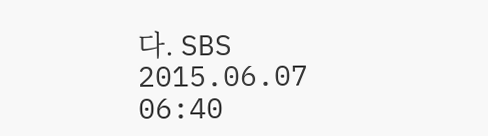다. SBS 2015.06.07 06:40